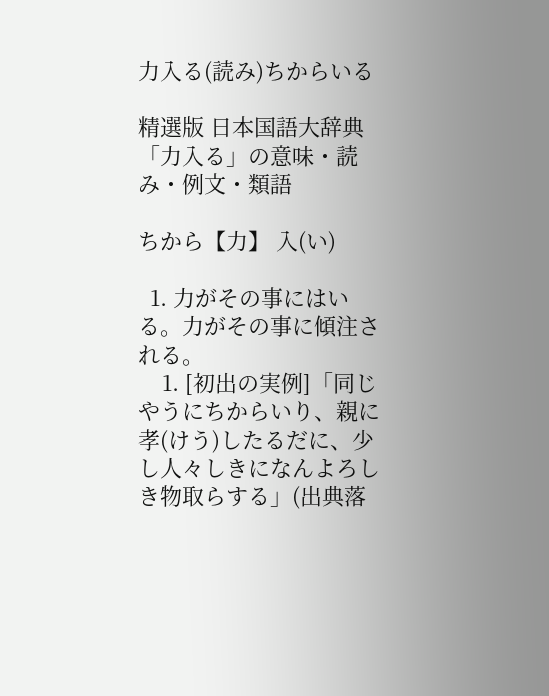力入る(読み)ちからいる

精選版 日本国語大辞典 「力入る」の意味・読み・例文・類語

ちから【力】 入(い)

  1. 力がその事にはいる。力がその事に傾注される。
    1. [初出の実例]「同じやうにちからいり、親に孝(けう)したるだに、少し人々しきになんよろしき物取らする」(出典落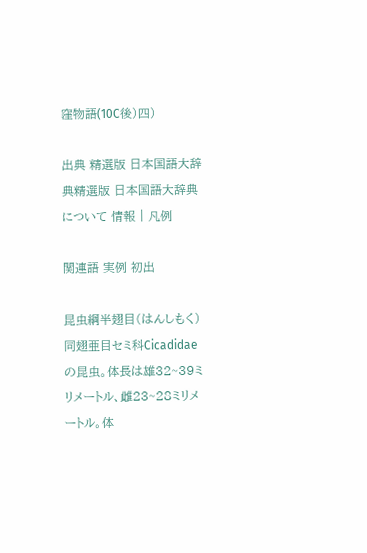窪物語(10C後)四)

出典 精選版 日本国語大辞典精選版 日本国語大辞典について 情報 | 凡例

関連語 実例 初出

昆虫綱半翅目(はんしもく)同翅亜目セミ科Cicadidaeの昆虫。体長は雄32~39ミリメートル、雌23~28ミリメートル。体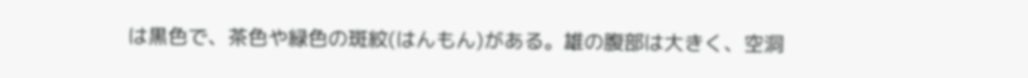は黒色で、茶色や緑色の斑紋(はんもん)がある。雄の腹部は大きく、空洞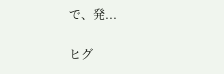で、発...

ヒグ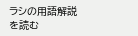ラシの用語解説を読む